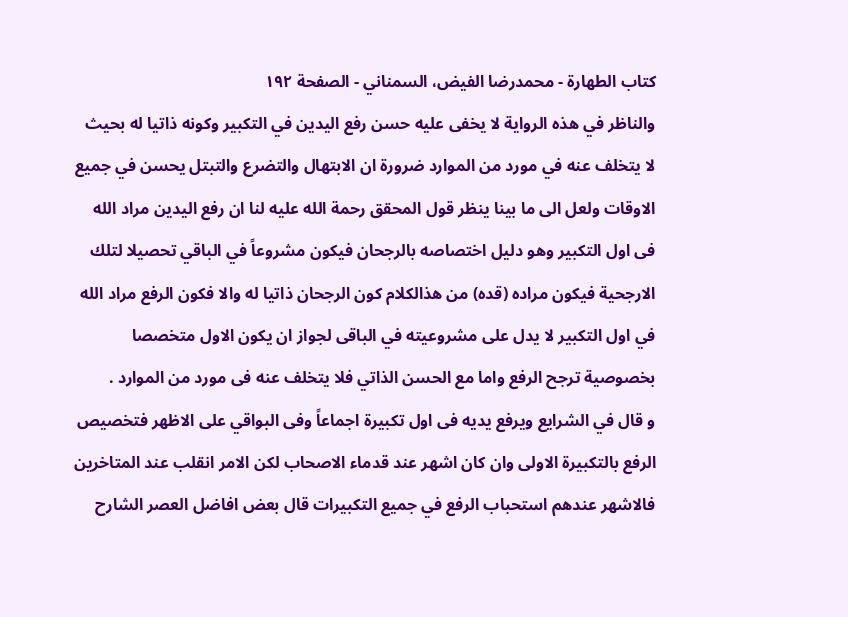كتاب الطهارة - محمدرضا الفيض، السمناني - الصفحة ١٩٢
والناظر في هذه الرواية لا يخفى عليه حسن رفع اليدين في التكبير وكونه ذاتيا له بحيث لا يتخلف عنه في مورد من الموارد ضرورة ان الابتهال والتضرع والتبتل يحسن في جميع الاوقات ولعل الى ما بينا ينظر قول المحقق رحمة الله عليه لنا ان رفع اليدين مراد الله فى اول التكبير وهو دليل اختصاصه بالرجحان فيكون مشروعاً في الباقي تحصيلا لتلك الارجحية فيكون مراده (قده) من هذالكلام كون الرجحان ذاتيا له والا فكون الرفع مراد الله في اول التكبير لا يدل على مشروعيته في الباقى لجواز ان يكون الاول متخصصا بخصوصية ترجح الرفع واما مع الحسن الذاتي فلا يتخلف عنه فى مورد من الموارد .
و قال في الشرايع ويرفع يديه فى اول تكبيرة اجماعاً وفى البواقي على الاظهر فتخصيص الرفع بالتكبيرة الاولى وان كان اشهر عند قدماء الاصحاب لكن الامر انقلب عند المتاخرين فالاشهر عندهم استحباب الرفع في جميع التكبيرات قال بعض افاضل العصر الشارح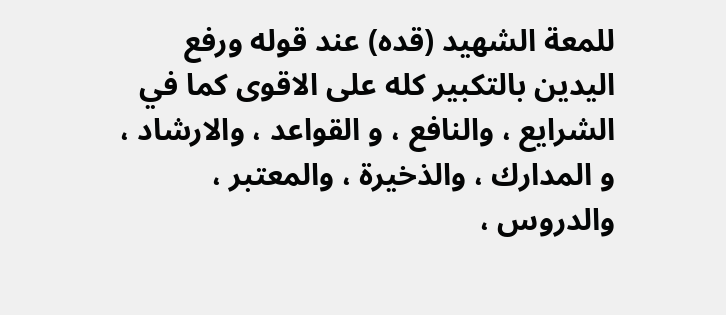للمعة الشهيد (قده) عند قوله ورفع اليدين بالتكبير كله على الاقوى كما في الشرايع ، والنافع ، و القواعد ، والارشاد ، و المدارك ، والذخيرة ، والمعتبر ، والدروس ،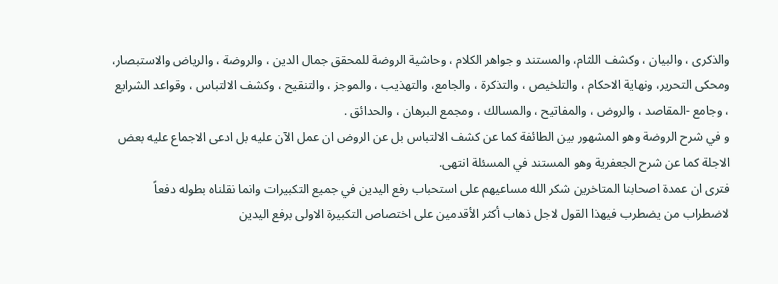والذكرى ، والبيان ، وكشف اللثام، والمستند و جواهر الكلام ، وحاشية الروضة للمحقق جمال الدين ، والروضة ، والرياض والاستبصار، ومحكى التحرير، ونهاية الاحكام ، والتلخيص ، والتذكرة ، والجامع، والتهذيب ، والموجز ، والتنقيح ، وكشف الالتباس ، وقواعد الشرايع ، وجامع -المقاصد ، والروض ، والمفاتيح ، والمسالك ، ومجمع البرهان ، والحدائق .
و في شرح الروضة وهو المشهور بين الطائفة كما عن كشف الالتباس بل عن الروض ان عمل الآن عليه بل ادعى الاجماع عليه بعض الاجلة كما عن شرح الجعفرية وهو المستند في المسئلة انتهى.
فترى ان عمدة اصحابنا المتاخرين شكر الله مساعيهم على استحباب رفع اليدين في جميع التكبيرات وانما نقلناه بطوله دفعاً لاضطراب من يضطرب فيهذا القول لاجل ذهاب أكثر الأقدمين على اختصاص التكبيرة الاولى برفع اليدين